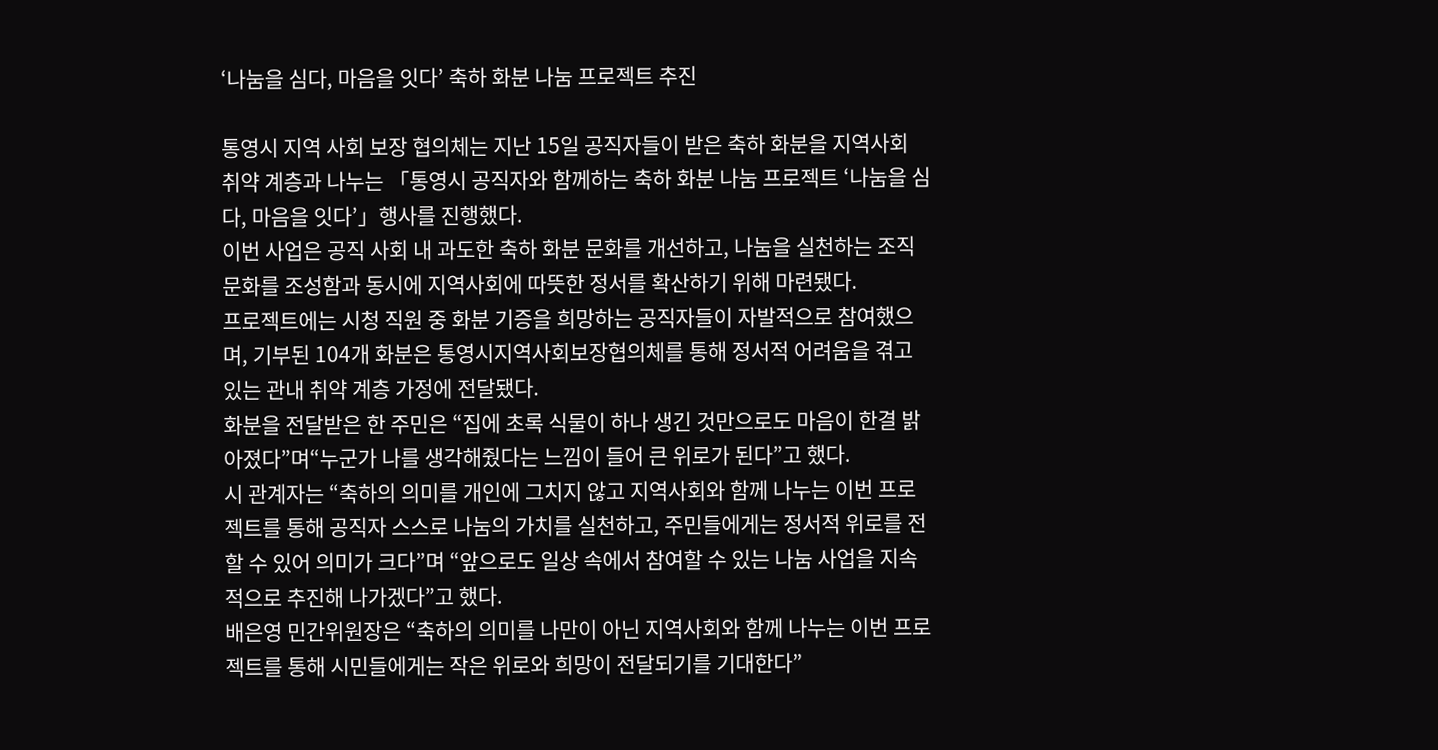‘나눔을 심다, 마음을 잇다’ 축하 화분 나눔 프로젝트 추진

통영시 지역 사회 보장 협의체는 지난 15일 공직자들이 받은 축하 화분을 지역사회 취약 계층과 나누는 「통영시 공직자와 함께하는 축하 화분 나눔 프로젝트 ‘나눔을 심다, 마음을 잇다’」행사를 진행했다.
이번 사업은 공직 사회 내 과도한 축하 화분 문화를 개선하고, 나눔을 실천하는 조직 문화를 조성함과 동시에 지역사회에 따뜻한 정서를 확산하기 위해 마련됐다.
프로젝트에는 시청 직원 중 화분 기증을 희망하는 공직자들이 자발적으로 참여했으며, 기부된 104개 화분은 통영시지역사회보장협의체를 통해 정서적 어려움을 겪고 있는 관내 취약 계층 가정에 전달됐다.
화분을 전달받은 한 주민은 “집에 초록 식물이 하나 생긴 것만으로도 마음이 한결 밝아졌다”며“누군가 나를 생각해줬다는 느낌이 들어 큰 위로가 된다”고 했다.
시 관계자는 “축하의 의미를 개인에 그치지 않고 지역사회와 함께 나누는 이번 프로젝트를 통해 공직자 스스로 나눔의 가치를 실천하고, 주민들에게는 정서적 위로를 전할 수 있어 의미가 크다”며 “앞으로도 일상 속에서 참여할 수 있는 나눔 사업을 지속적으로 추진해 나가겠다”고 했다.
배은영 민간위원장은 “축하의 의미를 나만이 아닌 지역사회와 함께 나누는 이번 프로젝트를 통해 시민들에게는 작은 위로와 희망이 전달되기를 기대한다”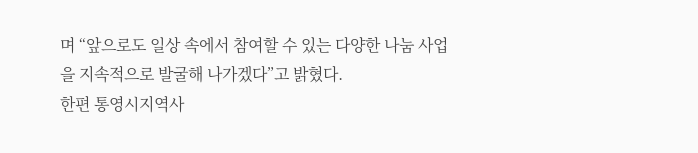며 “앞으로도 일상 속에서 참여할 수 있는 다양한 나눔 사업을 지속적으로 발굴해 나가겠다”고 밝혔다.
한편 통영시지역사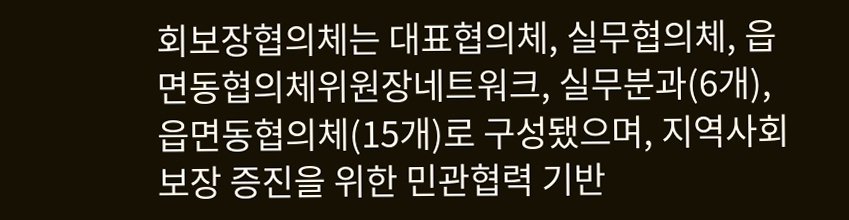회보장협의체는 대표협의체, 실무협의체, 읍면동협의체위원장네트워크, 실무분과(6개), 읍면동협의체(15개)로 구성됐으며, 지역사회보장 증진을 위한 민관협력 기반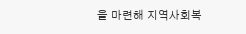을 마련해 지역사회복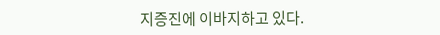지증진에 이바지하고 있다.